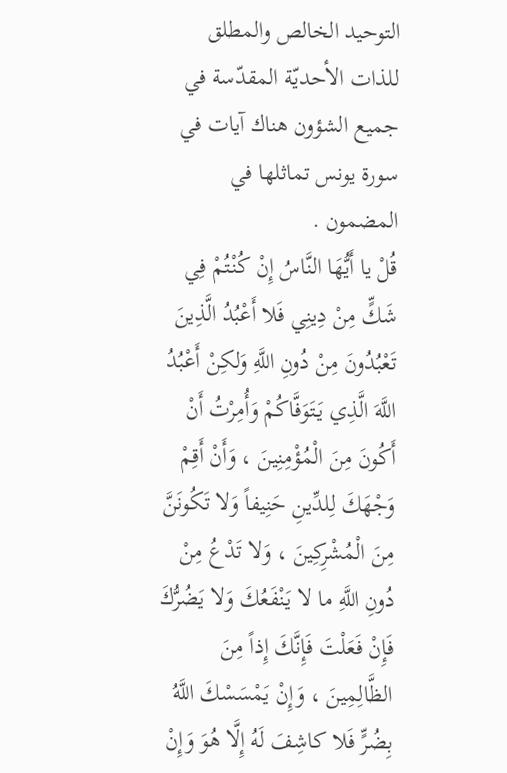التوحيد الخالص والمطلق للذات الأحديّة المقدّسة في جميع الشؤون هناك آيات في سورة يونس تماثلها في المضمون .
قُلْ يا أَيُّهَا النَّاسُ إِنْ كُنْتُمْ فِي شَكٍّ مِنْ دِينِي فَلا أَعْبُدُ الَّذِينَ تَعْبُدُونَ مِنْ دُونِ اللَّهِ وَلكِنْ أَعْبُدُ اللَّهَ الَّذِي يَتَوَفَّاكُمْ وَأُمِرْتُ أَنْ أَكُونَ مِنَ الْمُؤْمِنِينَ ، وَأَنْ أَقِمْ وَجْهَكَ لِلدِّينِ حَنِيفاً وَلا تَكُونَنَّ مِنَ الْمُشْرِكِينَ ، وَلا تَدْعُ مِنْ دُونِ اللَّهِ ما لا يَنْفَعُكَ وَلا يَضُرُّكَ فَإِنْ فَعَلْتَ فَإِنَّكَ إِذاً مِنَ الظَّالِمِينَ ، وَإِنْ يَمْسَسْكَ اللَّهُ بِضُرٍّ فَلا كاشِفَ لَهُ إِلَّا هُوَ وَإِنْ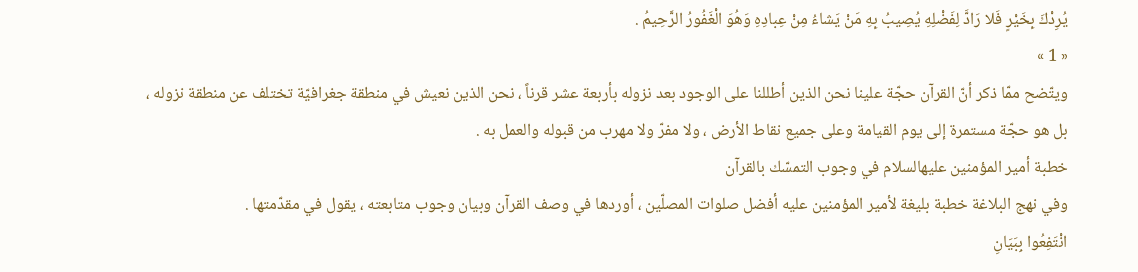يُرِدْكَ بِخَيْرٍ فَلا رَادَّ لِفَضْلِهِ يُصِيبُ بِهِ مَنْ يَشاءُ مِنْ عِبادِهِ وَهُوَ الْغَفُورُ الرَّحِيمُ .
« 1 »
ويتّضح ممّا ذكر أنّ القرآن حجّة علينا نحن الذين أطللنا على الوجود بعد نزوله بأربعة عشر قرناً ، نحن الذين نعيش في منطقة جغرافيّة تختلف عن منطقة نزوله ، بل هو حجّة مستمرة إلى يوم القيامة وعلى جميع نقاط الأرض ، ولا مفرّ ولا مهرب من قبوله والعمل به .
خطبة أمير المؤمنين عليهالسلام في وجوب التمسّك بالقرآن
وفي نهج البلاغة خطبة بليغة لأمير المؤمنين عليه أفضل صلوات المصلّين ، أوردها في وصف القرآن وبيان وجوب متابعته ، يقول في مقدّمتها .
انْتَفِعُوا بِبَيَانِ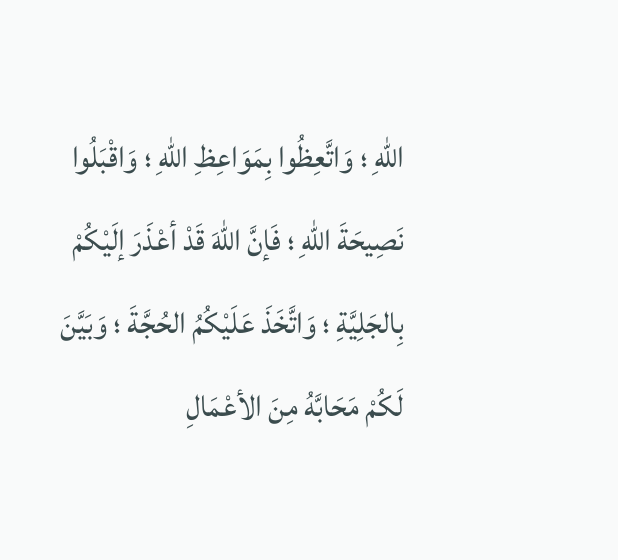اللهِ ؛ وَاتَّعِظُوا بِمَوَاعِظِ اللهِ ؛ وَاقْبَلُوا نَصِيحَةَ اللهِ ؛ فَإنَّ اللهَ قَدْ أعْذَرَ إلَيْكُمْ بِالجَلِيَّةِ ؛ وَاتَّخَذَ عَلَيْكُمُ الحُجَّةَ ؛ وَبَيَّنَ لَكُمْ مَحَابَّهُ مِنَ الأعْمَالِ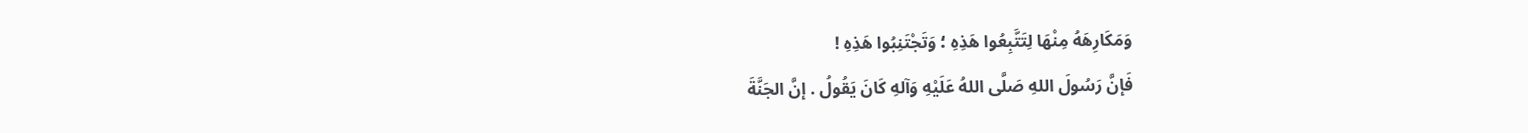وَمَكَارِهَهُ مِنْهَا لِتَتَّبِعُوا هَذِهِ ؛ وَتَجْتَنِبُوا هَذِهِ !
فَإنَّ رَسُولَ اللهِ صَلَّى اللهُ عَلَيْهِ وَآلهِ كَانَ يَقُولُ . إنَّ الجَنَّةَ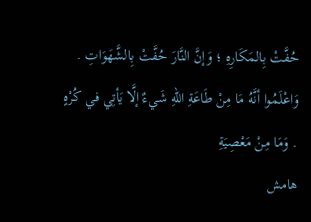حُفَّتْ بِالمَكَارِهِ ؛ وَإنَّ النَّارَ حُفَّتْ بِالشَّهَوَاتِ .
وَاعْلَمُوا أنَّهُ مَا مِنْ طَاعَةِ اللهِ شَيءٌ إلَّا يَأتِي في كُرْهٍ . وَمَا مِنْ مَعْصِيَةِ
هامش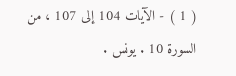( 1 ) - الآيات 104 إلى 107 ، من السورة 10 . يونس .